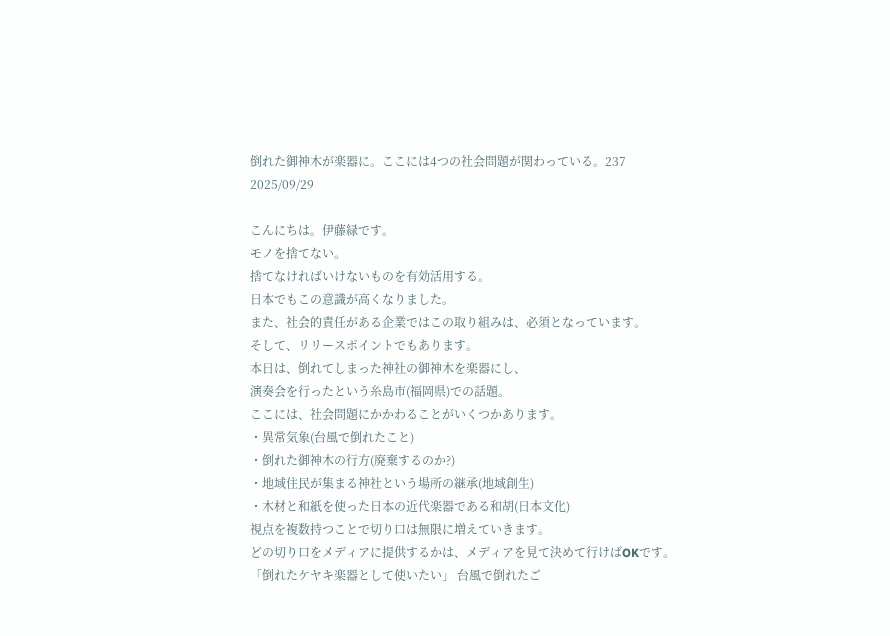倒れた御神木が楽器に。ここには4つの社会問題が関わっている。237
2025/09/29

こんにちは。伊藤緑です。
モノを捨てない。
捨てなければいけないものを有効活用する。
日本でもこの意識が高くなりました。
また、社会的責任がある企業ではこの取り組みは、必須となっています。
そして、リリースポイントでもあります。
本日は、倒れてしまった神社の御神木を楽器にし、
演奏会を行ったという糸島市(福岡県)での話題。
ここには、社会問題にかかわることがいくつかあります。
・異常気象(台風で倒れたこと)
・倒れた御神木の行方(廃棄するのか?)
・地域住民が集まる神社という場所の継承(地域創生)
・木材と和紙を使った日本の近代楽器である和胡(日本文化)
視点を複数持つことで切り口は無限に増えていきます。
どの切り口をメディアに提供するかは、メディアを見て決めて行けばOKです。
「倒れたケヤキ楽器として使いたい」 台風で倒れたご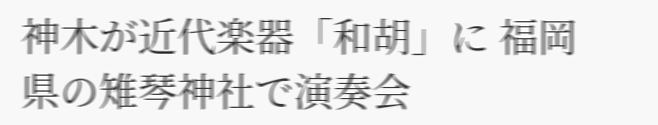神木が近代楽器「和胡」に 福岡県の雉琴神社で演奏会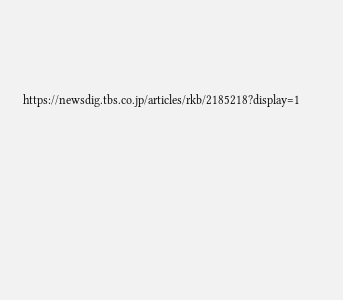https://newsdig.tbs.co.jp/articles/rkb/2185218?display=1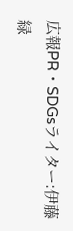広報PR・SDGsライター:伊藤緑